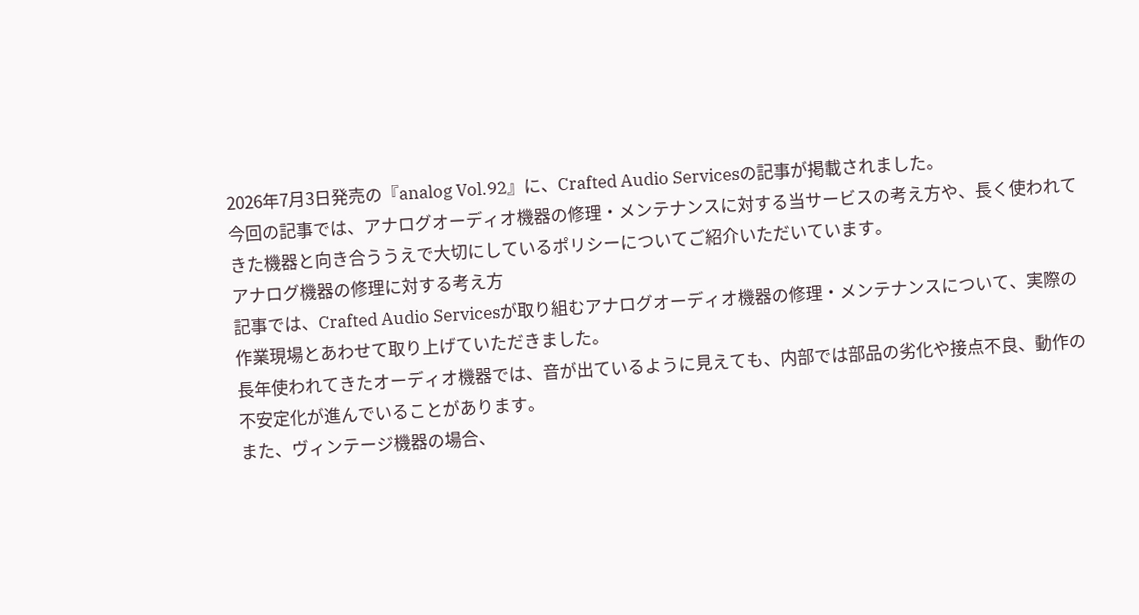2026年7月3日発売の『analog Vol.92』に、Crafted Audio Servicesの記事が掲載されました。
今回の記事では、アナログオーディオ機器の修理・メンテナンスに対する当サービスの考え方や、長く使われてきた機器と向き合ううえで大切にしているポリシーについてご紹介いただいています。
アナログ機器の修理に対する考え方
記事では、Crafted Audio Servicesが取り組むアナログオーディオ機器の修理・メンテナンスについて、実際の作業現場とあわせて取り上げていただきました。
長年使われてきたオーディオ機器では、音が出ているように見えても、内部では部品の劣化や接点不良、動作の不安定化が進んでいることがあります。
また、ヴィンテージ機器の場合、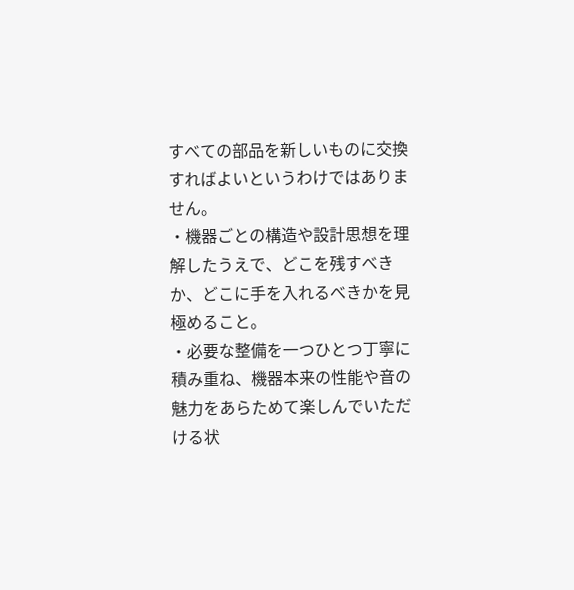すべての部品を新しいものに交換すればよいというわけではありません。
・機器ごとの構造や設計思想を理解したうえで、どこを残すべきか、どこに手を入れるべきかを見極めること。
・必要な整備を一つひとつ丁寧に積み重ね、機器本来の性能や音の魅力をあらためて楽しんでいただける状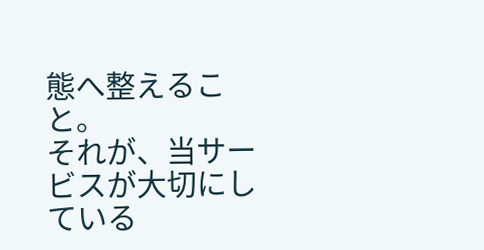態へ整えること。
それが、当サービスが大切にしている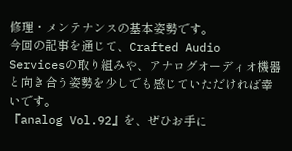修理・メンテナンスの基本姿勢です。
今回の記事を通じて、Crafted Audio Servicesの取り組みや、アナログオーディオ機器と向き合う姿勢を少しでも感じていただければ幸いです。
『analog Vol.92』を、ぜひお手に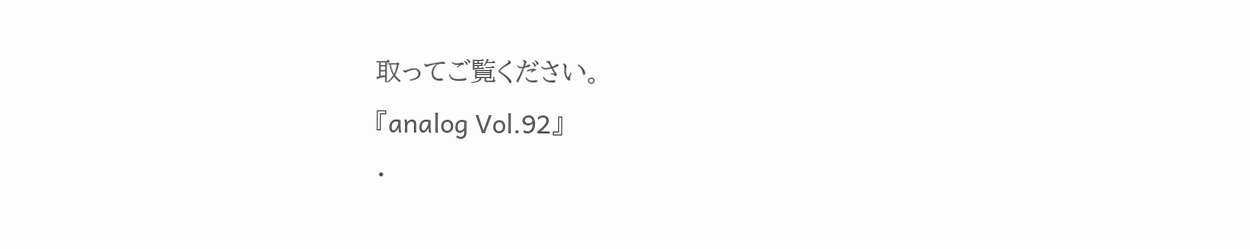取ってご覧ください。
『analog Vol.92』
・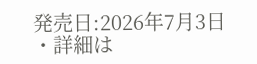発売日:2026年7月3日
・詳細は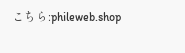こちら:phileweb.shop